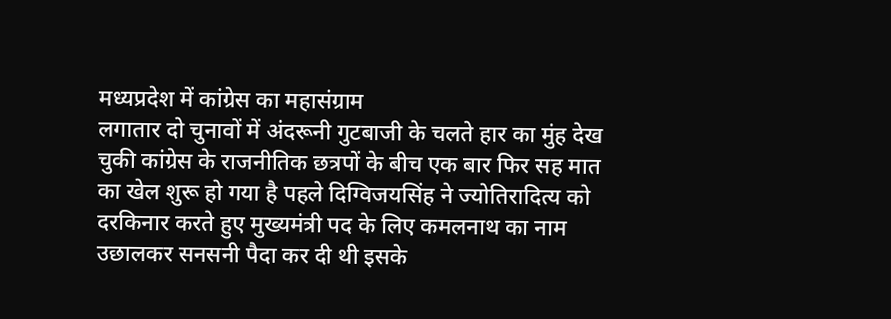मध्यप्रदेश में कांग्रेस का महासंग्राम
लगातार दो चुनावों में अंदरूनी गुटबाजी के चलते हार का मुंह देख चुकी कांग्रेस के राजनीतिक छत्रपों के बीच एक बार फिर सह मात का खेल शुरू हो गया है पहले दिग्विजयसिंह ने ज्योतिरादित्य को दरकिनार करते हुए मुख्यमंत्री पद के लिए कमलनाथ का नाम उछालकर सनसनी पैदा कर दी थी इसके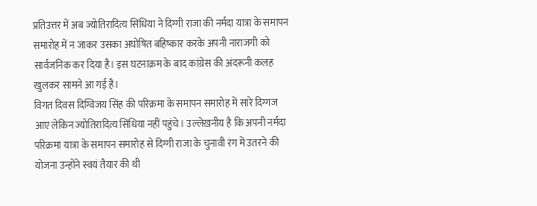प्रतिउत्तर में अब ज्योतिरादित्य सिंधिया ने दिग्गी राजा की नर्मदा यात्रा के समापन समारोह में न जाकर उसका अघोषित बहिष्कार करके अपनी नाराजगी को सार्वजनिक कर दिया है। इस घटनाक्रम के बाद कांग्रेस की अंदरूनी कलह खुलकर सामने आ गई है।
विगत दिवस दिग्विजय सिंह की परिक्रमा के समापन समारोह में सारे दिग्गज आए लेकिन ज्योतिरादित्य सिंधिया नहीं पहुंचे। उल्लेखनीय है कि अपनी नर्मदा परिक्रमा यात्रा के समापन समारोह से दिग्गी राजा के चुनावी रंग में उतरने की योजना उन्होंने स्वयं तैयार की थी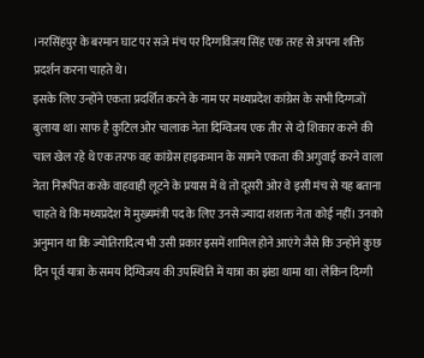।नरसिंहपुर के बरमान घाट पर सजे मंच पर दिग्गविजय सिंह एक तरह से अपना शक्ति प्रदर्शन करना चाहते थे।
इसके लिए उन्होंने एकता प्रदर्शित करने के नाम पर मध्यप्रदेश कांग्रेस के सभी दिग्गजों बुलाया था। साफ है कुटिल ओर चालाक नेता दिग्विजय एक तीर से दो शिकार करने की चाल खेल रहे थे एक तरफ वह कांग्रेस हाइकमान के सामने एकता की अगुवाई करने वाला नेता निरूपित करके वाहवाही लूटने के प्रयास में थे तो दूसरी ओर वे इसी मंच से यह बताना चाहते थे कि मध्यप्रदेश में मुख्यमंत्री पद के लिए उनसे ज्यादा शशक्त नेता कोई नहीं। उनको अनुमान था कि ज्योतिरादित्य भी उसी प्रकार इसमें शामिल होने आएंगे जैसे कि उन्होंने कुछ दिन पूर्व यात्रा के समय दिग्विजय की उपस्थिति में यात्रा का झंडा थामा था। लेकिन दिग्गी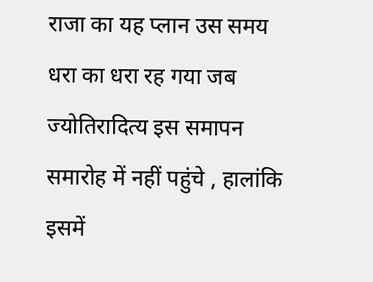राजा का यह प्लान उस समय धरा का धरा रह गया जब ज्योतिरादित्य इस समापन समारोह में नहीं पहुंचे , हालांकि इसमें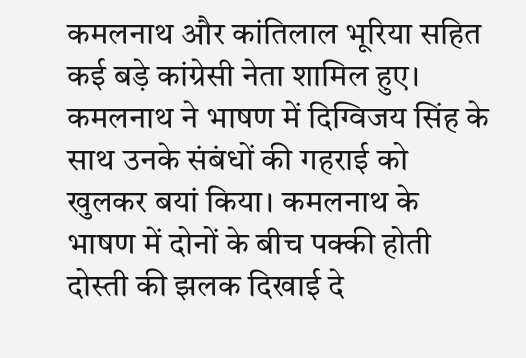कमलनाथ और कांतिलाल भूरिया सहित कई बड़े कांग्रेसी नेता शामिल हुए। कमलनाथ ने भाषण में दिग्विजय सिंह के साथ उनके संबंधों की गहराई को खुलकर बयां किया। कमलनाथ के भाषण में दोनों के बीच पक्की होती दोस्ती की झलक दिखाई दे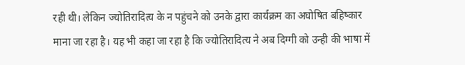रही थी। लेकिन ज्योतिरादित्य के न पहुंचने को उनके द्वारा कार्यक्रम का अघोषित बहिष्कार माना जा रहा है। यह भी कहा जा रहा है कि ज्योतिरादित्य ने अब दिग्गी को उन्ही की भाषा में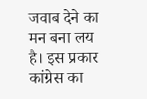जवाब देने का मन बना लय है। इस प्रकार कांग्रेस का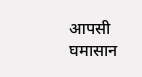आपसी घमासान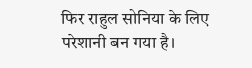फिर राहुल सोनिया के लिए परेशानी बन गया है।